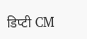डिप्टी CM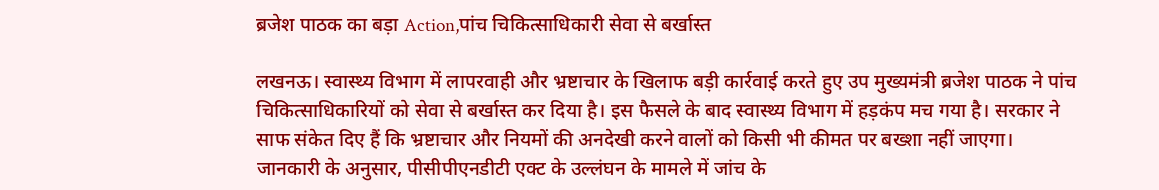ब्रजेश पाठक का बड़ा Action,पांच चिकित्साधिकारी सेवा से बर्खास्त

लखनऊ। स्वास्थ्य विभाग में लापरवाही और भ्रष्टाचार के खिलाफ बड़ी कार्रवाई करते हुए उप मुख्यमंत्री ब्रजेश पाठक ने पांच चिकित्साधिकारियों को सेवा से बर्खास्त कर दिया है। इस फैसले के बाद स्वास्थ्य विभाग में हड़कंप मच गया है। सरकार ने साफ संकेत दिए हैं कि भ्रष्टाचार और नियमों की अनदेखी करने वालों को किसी भी कीमत पर बख्शा नहीं जाएगा।
जानकारी के अनुसार, पीसीपीएनडीटी एक्ट के उल्लंघन के मामले में जांच के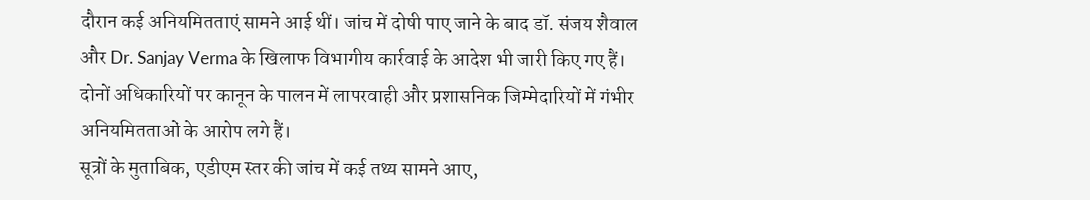दौरान कई अनियमितताएं सामने आई थीं। जांच में दोषी पाए जाने के बाद डॉ. संजय शैवाल और Dr. Sanjay Verma के खिलाफ विभागीय कार्रवाई के आदेश भी जारी किए गए हैं। दोनों अधिकारियों पर कानून के पालन में लापरवाही और प्रशासनिक जिम्मेदारियों में गंभीर अनियमितताओं के आरोप लगे हैं।
सूत्रों के मुताबिक, एडीएम स्तर की जांच में कई तथ्य सामने आए,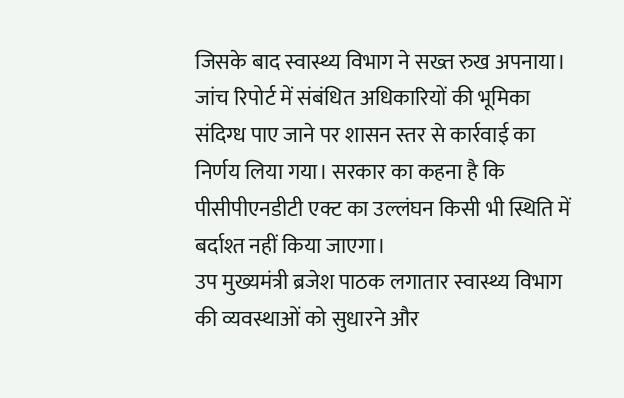जिसके बाद स्वास्थ्य विभाग ने सख्त रुख अपनाया। जांच रिपोर्ट में संबंधित अधिकारियों की भूमिका संदिग्ध पाए जाने पर शासन स्तर से कार्रवाई का निर्णय लिया गया। सरकार का कहना है कि पीसीपीएनडीटी एक्ट का उल्लंघन किसी भी स्थिति में बर्दाश्त नहीं किया जाएगा।
उप मुख्यमंत्री ब्रजेश पाठक लगातार स्वास्थ्य विभाग की व्यवस्थाओं को सुधारने और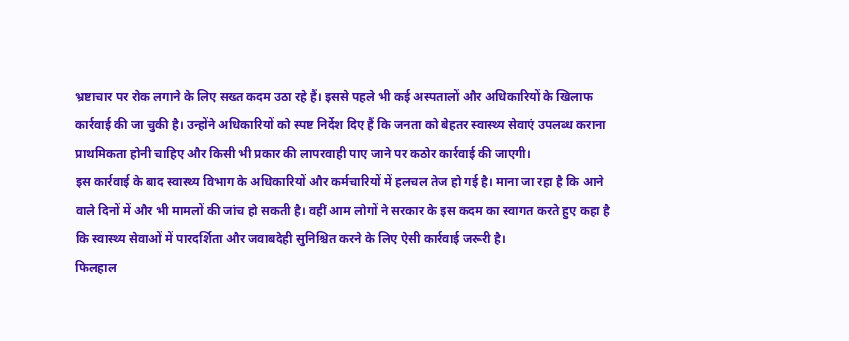भ्रष्टाचार पर रोक लगाने के लिए सख्त कदम उठा रहे हैं। इससे पहले भी कई अस्पतालों और अधिकारियों के खिलाफ कार्रवाई की जा चुकी है। उन्होंने अधिकारियों को स्पष्ट निर्देश दिए हैं कि जनता को बेहतर स्वास्थ्य सेवाएं उपलब्ध कराना प्राथमिकता होनी चाहिए और किसी भी प्रकार की लापरवाही पाए जाने पर कठोर कार्रवाई की जाएगी।
इस कार्रवाई के बाद स्वास्थ्य विभाग के अधिकारियों और कर्मचारियों में हलचल तेज हो गई है। माना जा रहा है कि आने वाले दिनों में और भी मामलों की जांच हो सकती है। वहीं आम लोगों ने सरकार के इस कदम का स्वागत करते हुए कहा है कि स्वास्थ्य सेवाओं में पारदर्शिता और जवाबदेही सुनिश्चित करने के लिए ऐसी कार्रवाई जरूरी है।
फिलहाल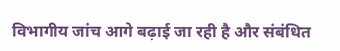विभागीय जांच आगे बढ़ाई जा रही है और संबंधित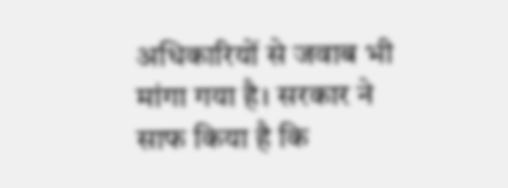अधिकारियों से जवाब भी मांगा गया है। सरकार ने साफ किया है कि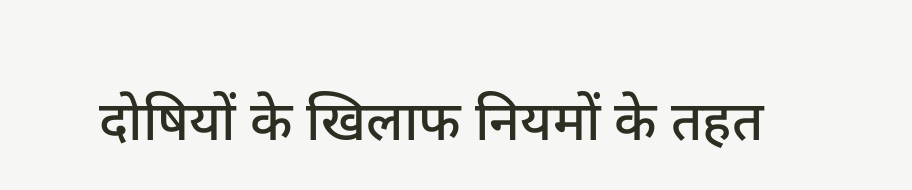दोषियों के खिलाफ नियमों के तहत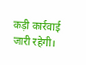कड़ी कार्रवाई जारी रहेगी।